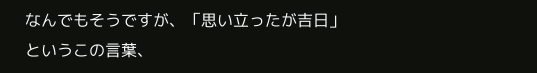なんでもそうですが、「思い立ったが吉日」というこの言葉、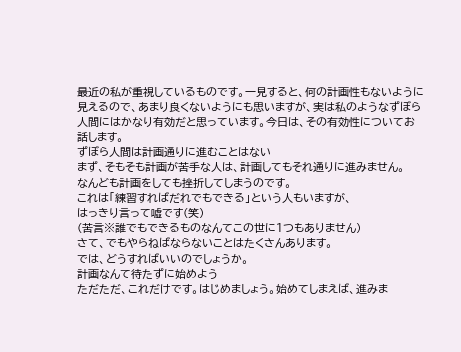最近の私が重視しているものです。一見すると、何の計画性もないように見えるので、あまり良くないようにも思いますが、実は私のようなずぼら人間にはかなり有効だと思っています。今日は、その有効性についてお話します。
ずぼら人間は計画通りに進むことはない
まず、そもそも計画が苦手な人は、計画してもそれ通りに進みません。
なんども計画をしても挫折してしまうのです。
これは「練習すればだれでもできる」という人もいますが、
はっきり言って嘘です(笑)
(苦言※誰でもできるものなんてこの世に1つもありません)
さて、でもやらねばならないことはたくさんあります。
では、どうすればいいのでしょうか。
計画なんて待たずに始めよう
ただただ、これだけです。はじめましょう。始めてしまえば、進みま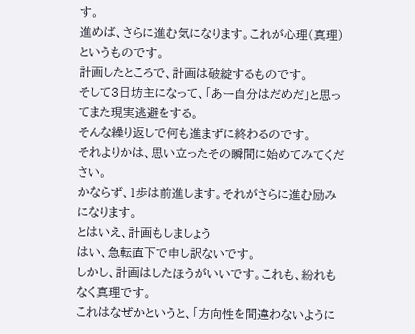す。
進めば、さらに進む気になります。これが心理(真理)というものです。
計画したところで、計画は破綻するものです。
そして3日坊主になって、「あー自分はだめだ」と思ってまた現実逃避をする。
そんな繰り返しで何も進まずに終わるのです。
それよりかは、思い立ったその瞬間に始めてみてください。
かならず、1歩は前進します。それがさらに進む励みになります。
とはいえ、計画もしましょう
はい、急転直下で申し訳ないです。
しかし、計画はしたほうがいいです。これも、紛れもなく真理です。
これはなぜかというと、「方向性を間違わないように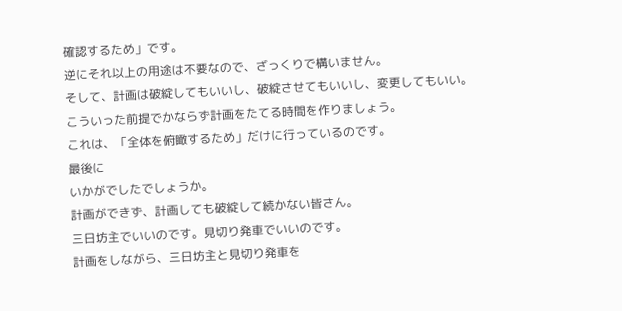確認するため」です。
逆にそれ以上の用途は不要なので、ざっくりで構いません。
そして、計画は破綻してもいいし、破綻させてもいいし、変更してもいい。
こういった前提でかならず計画をたてる時間を作りましょう。
これは、「全体を俯瞰するため」だけに行っているのです。
最後に
いかがでしたでしょうか。
計画ができず、計画しても破綻して続かない皆さん。
三日坊主でいいのです。見切り発車でいいのです。
計画をしながら、三日坊主と見切り発車を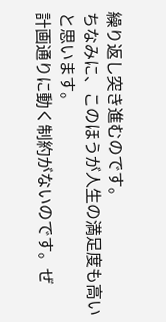繰り返し突き進むのです。
ちなみに、このほうが人生の満足度も高いと思います。
計画通りに動く制約がないのです。ぜ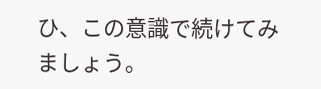ひ、この意識で続けてみましょう。